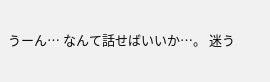うーん… なんて話せばいいか…。 迷う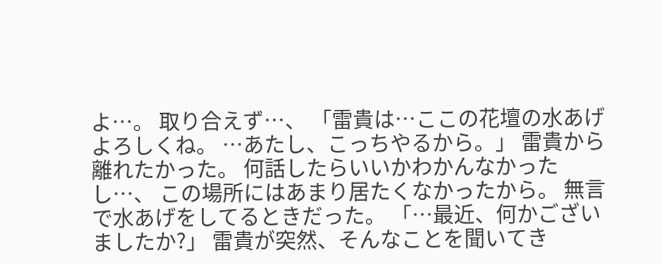よ…。 取り合えず…、 「雷貴は…ここの花壇の水あげよろしくね。 …あたし、こっちやるから。」 雷貴から離れたかった。 何話したらいいかわかんなかったし…、 この場所にはあまり居たくなかったから。 無言で水あげをしてるときだった。 「…最近、何かございましたか?」 雷貴が突然、そんなことを聞いてき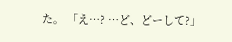た。 「え…? …ど、どーして?」